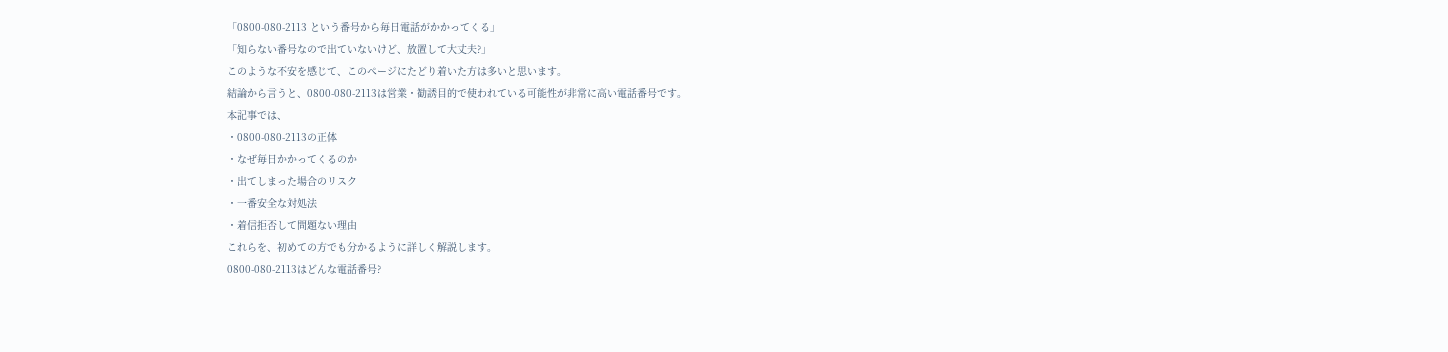「0800-080-2113 という番号から毎日電話がかかってくる」
「知らない番号なので出ていないけど、放置して大丈夫?」
このような不安を感じて、このページにたどり着いた方は多いと思います。
結論から言うと、0800-080-2113は営業・勧誘目的で使われている可能性が非常に高い電話番号です。
本記事では、
・0800-080-2113の正体
・なぜ毎日かかってくるのか
・出てしまった場合のリスク
・一番安全な対処法
・着信拒否して問題ない理由
これらを、初めての方でも分かるように詳しく解説します。
0800-080-2113はどんな電話番号?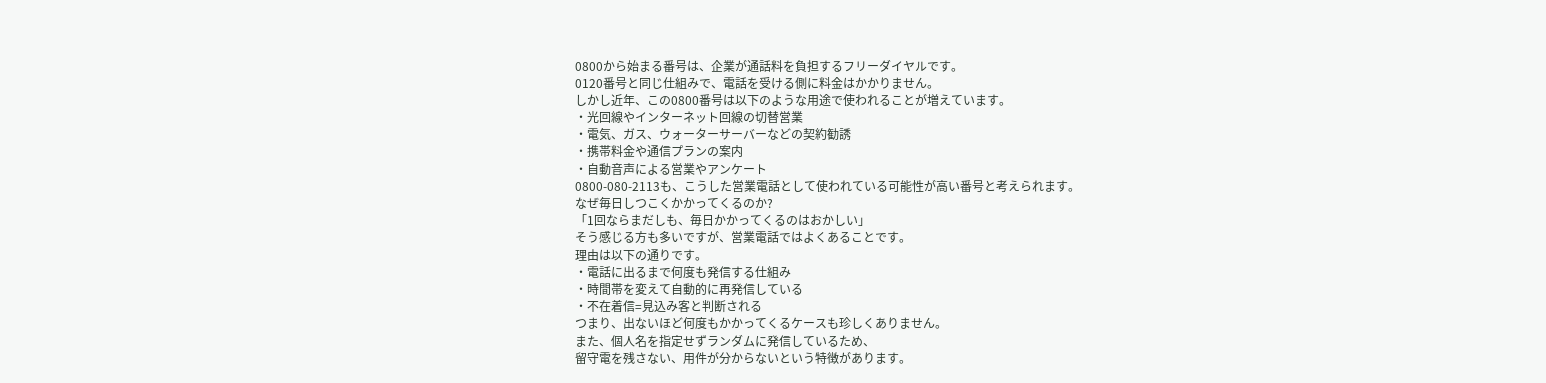0800から始まる番号は、企業が通話料を負担するフリーダイヤルです。
0120番号と同じ仕組みで、電話を受ける側に料金はかかりません。
しかし近年、この0800番号は以下のような用途で使われることが増えています。
・光回線やインターネット回線の切替営業
・電気、ガス、ウォーターサーバーなどの契約勧誘
・携帯料金や通信プランの案内
・自動音声による営業やアンケート
0800-080-2113も、こうした営業電話として使われている可能性が高い番号と考えられます。
なぜ毎日しつこくかかってくるのか?
「1回ならまだしも、毎日かかってくるのはおかしい」
そう感じる方も多いですが、営業電話ではよくあることです。
理由は以下の通りです。
・電話に出るまで何度も発信する仕組み
・時間帯を変えて自動的に再発信している
・不在着信=見込み客と判断される
つまり、出ないほど何度もかかってくるケースも珍しくありません。
また、個人名を指定せずランダムに発信しているため、
留守電を残さない、用件が分からないという特徴があります。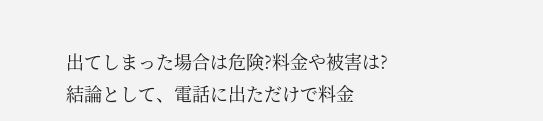出てしまった場合は危険?料金や被害は?
結論として、電話に出ただけで料金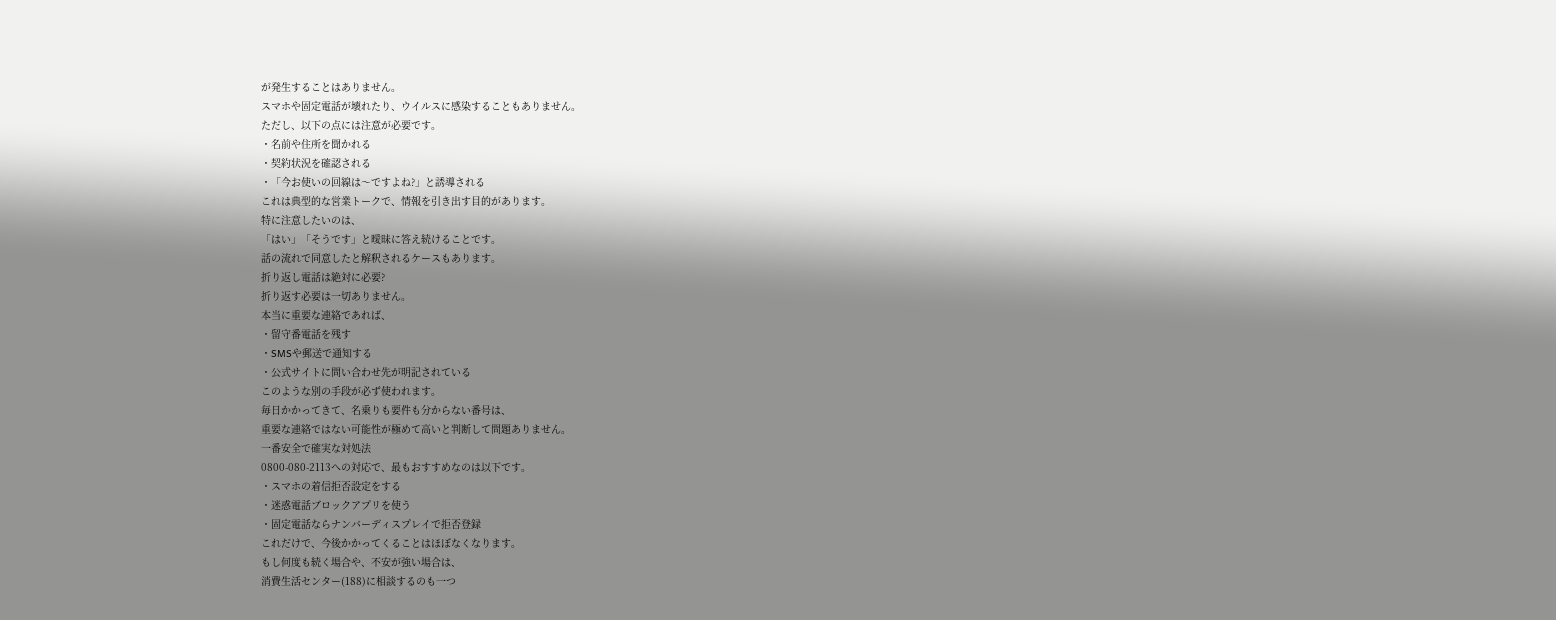が発生することはありません。
スマホや固定電話が壊れたり、ウイルスに感染することもありません。
ただし、以下の点には注意が必要です。
・名前や住所を聞かれる
・契約状況を確認される
・「今お使いの回線は〜ですよね?」と誘導される
これは典型的な営業トークで、情報を引き出す目的があります。
特に注意したいのは、
「はい」「そうです」と曖昧に答え続けることです。
話の流れで同意したと解釈されるケースもあります。
折り返し電話は絶対に必要?
折り返す必要は一切ありません。
本当に重要な連絡であれば、
・留守番電話を残す
・SMSや郵送で通知する
・公式サイトに問い合わせ先が明記されている
このような別の手段が必ず使われます。
毎日かかってきて、名乗りも要件も分からない番号は、
重要な連絡ではない可能性が極めて高いと判断して問題ありません。
一番安全で確実な対処法
0800-080-2113への対応で、最もおすすめなのは以下です。
・スマホの着信拒否設定をする
・迷惑電話ブロックアプリを使う
・固定電話ならナンバーディスプレイで拒否登録
これだけで、今後かかってくることはほぼなくなります。
もし何度も続く場合や、不安が強い場合は、
消費生活センター(188)に相談するのも一つ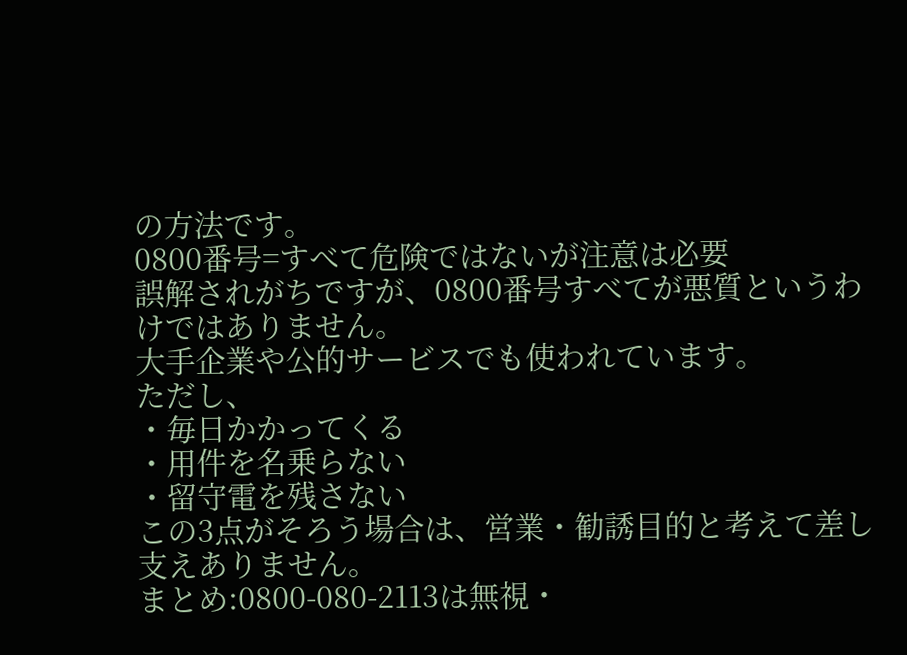の方法です。
0800番号=すべて危険ではないが注意は必要
誤解されがちですが、0800番号すべてが悪質というわけではありません。
大手企業や公的サービスでも使われています。
ただし、
・毎日かかってくる
・用件を名乗らない
・留守電を残さない
この3点がそろう場合は、営業・勧誘目的と考えて差し支えありません。
まとめ:0800-080-2113は無視・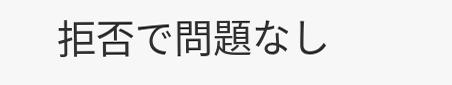拒否で問題なし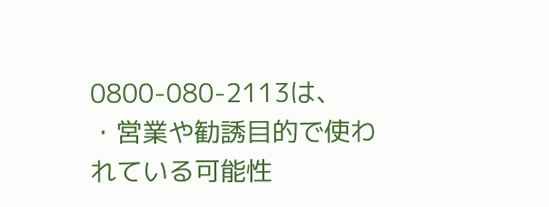0800-080-2113は、
・営業や勧誘目的で使われている可能性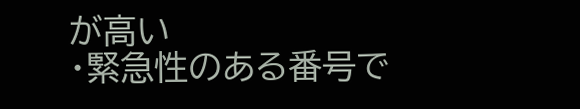が高い
・緊急性のある番号で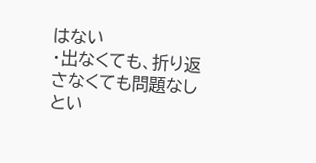はない
・出なくても、折り返さなくても問題なし
とい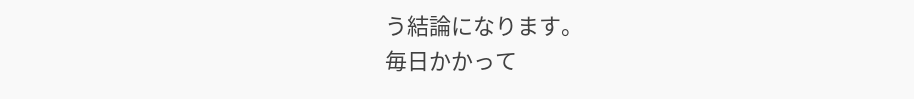う結論になります。
毎日かかって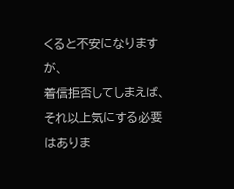くると不安になりますが、
着信拒否してしまえば、それ以上気にする必要はありま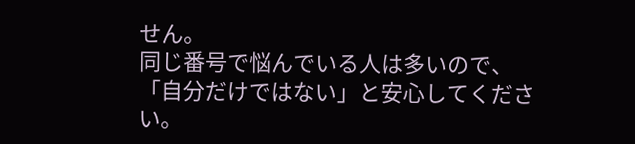せん。
同じ番号で悩んでいる人は多いので、
「自分だけではない」と安心してください。